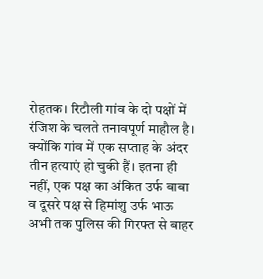रोहतक। रिटौली गांव के दो पक्षों में रंजिश के चलते तनावपूर्ण माहौल है। क्योंकि गांव में एक सप्ताह के अंदर तीन हत्याएं हो चुकी हैं। इतना ही नहीं, एक पक्ष का अंकित उर्फ बाबा व दूसरे पक्ष से हिमांशु उर्फ भाऊ अभी तक पुलिस की गिरफ्त से बाहर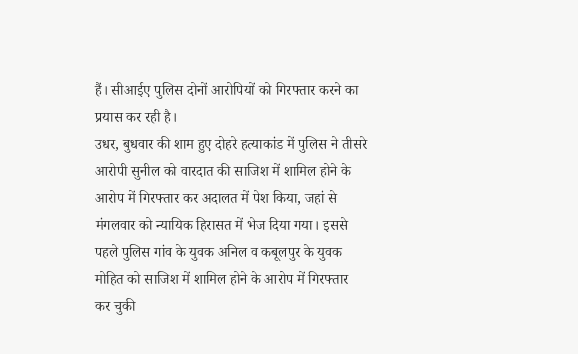हैं। सीआईए पुलिस दोनों आरोपियों को गिरफ्तार करने का प्रयास कर रही है।
उधर, बुधवार की शाम हुए दोहरे हत्याकांड में पुलिस ने तीसरे आरोपी सुनील को वारदात की साजिश में शामिल होने के आरोप में गिरफ्तार कर अदालत में पेश किया, जहां से मंगलवार को न्यायिक हिरासत में भेज दिया गया। इससे पहले पुलिस गांव के युवक अनिल व कबूलपुर के युवक मोहित को साजिश में शामिल होने के आरोप में गिरफ्तार कर चुकी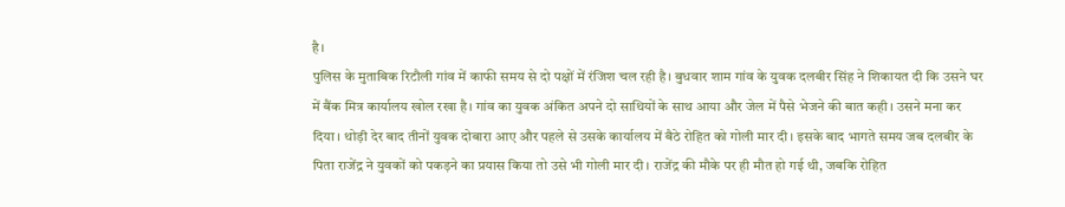है।
पुलिस के मुताबिक रिटौली गांव में काफी समय से दो पक्षों में रंजिश चल रही है। बुधवार शाम गांव के युवक दलबीर सिंह ने शिकायत दी कि उसने घर में बैंक मित्र कार्यालय खोल रखा है। गांव का युवक अंकित अपने दो साथियों के साथ आया और जेल में पैसे भेजने की बात कही। उसने मना कर दिया। थोड़ी देर बाद तीनों युवक दोबारा आए और पहले से उसके कार्यालय में बैठे रोहित को गोली मार दी। इसके बाद भागते समय जब दलबीर के पिता राजेंद्र ने युवकों को पकड़ने का प्रयास किया तो उसे भी गोली मार दी। राजेंद्र की मौके पर ही मौत हो गई थी, जबकि रोहित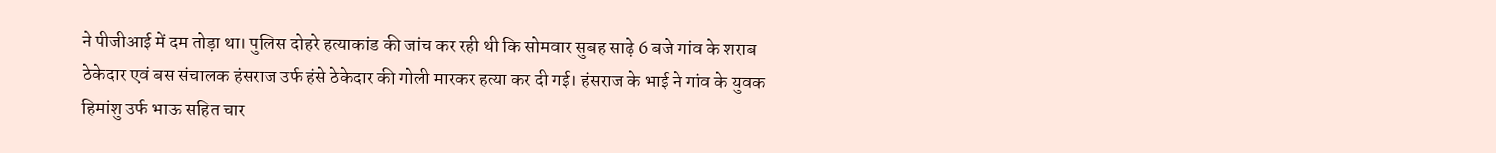ने पीजीआई में दम तोड़ा था। पुलिस दोहरे हत्याकांड की जांच कर रही थी कि सोमवार सुबह साढ़े 6 बजे गांव के शराब ठेकेदार एवं बस संचालक हंसराज उर्फ हंसे ठेकेदार की गोली मारकर हत्या कर दी गई। हंसराज के भाई ने गांव के युवक हिमांशु उर्फ भाऊ सहित चार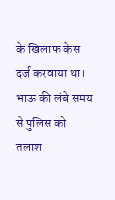के खिलाफ केस दर्ज करवाया था। भाऊ की लंबे समय से पुलिस को तलाश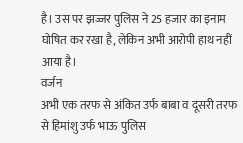है। उस पर झज्जर पुलिस ने 25 हजार का इनाम घोषित कर रखा है, लेकिन अभी आरोपी हाथ नहीं आया है।
वर्जन
अभी एक तरफ से अंकित उर्फ बाबा व दूसरी तरफ से हिमांशु उर्फ भाऊ पुलिस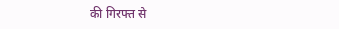की गिरफ्त से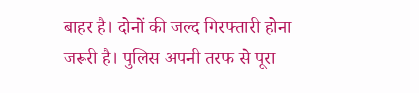बाहर है। दोनों की जल्द गिरफ्तारी होना जरूरी है। पुलिस अपनी तरफ से पूरा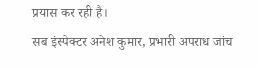प्रयास कर रही है।
सब इंस्पेक्टर अनेश कुमार, प्रभारी अपराध जांच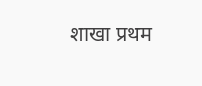शाखा प्रथम